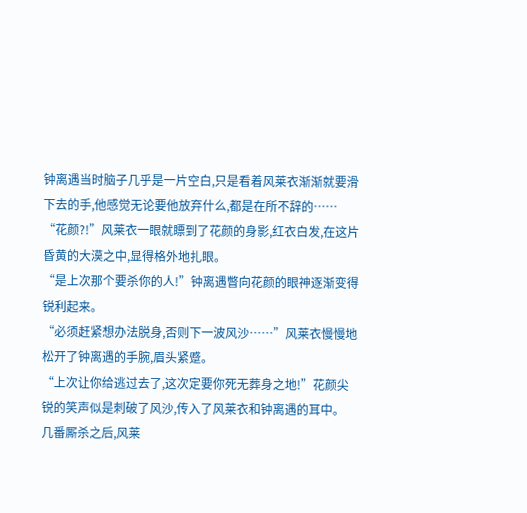钟离遇当时脑子几乎是一片空白,只是看着风莱衣渐渐就要滑下去的手,他感觉无论要他放弃什么,都是在所不辞的……
“花颜?!”风莱衣一眼就瞟到了花颜的身影,红衣白发,在这片昏黄的大漠之中,显得格外地扎眼。
“是上次那个要杀你的人!”钟离遇瞥向花颜的眼神逐渐变得锐利起来。
“必须赶紧想办法脱身,否则下一波风沙……”风莱衣慢慢地松开了钟离遇的手腕,眉头紧蹙。
“上次让你给逃过去了,这次定要你死无葬身之地!”花颜尖锐的笑声似是刺破了风沙,传入了风莱衣和钟离遇的耳中。
几番厮杀之后,风莱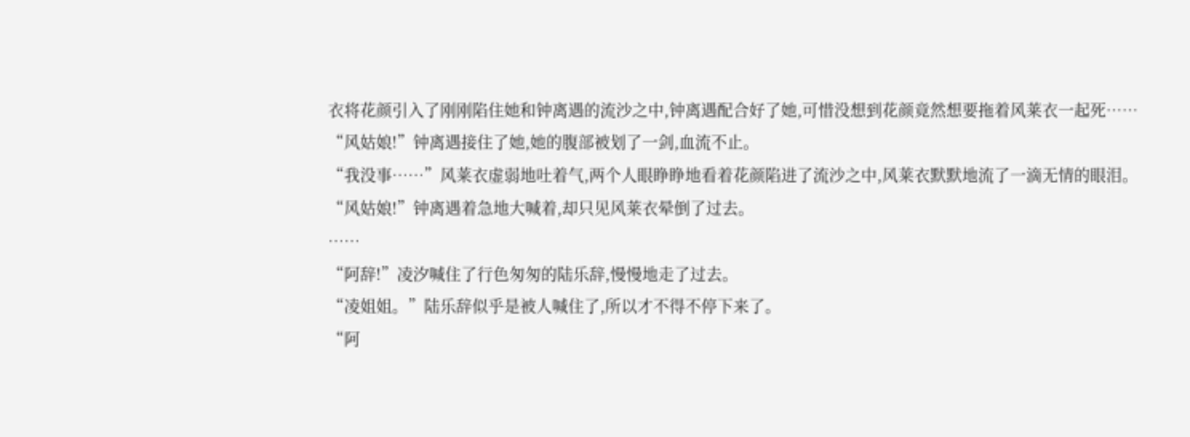衣将花颜引入了刚刚陷住她和钟离遇的流沙之中,钟离遇配合好了她,可惜没想到花颜竟然想要拖着风莱衣一起死……
“风姑娘!”钟离遇接住了她,她的腹部被划了一剑,血流不止。
“我没事……”风莱衣虚弱地吐着气,两个人眼睁睁地看着花颜陷进了流沙之中,风莱衣默默地流了一滴无情的眼泪。
“风姑娘!”钟离遇着急地大喊着,却只见风莱衣晕倒了过去。
……
“阿辞!”凌汐喊住了行色匆匆的陆乐辞,慢慢地走了过去。
“凌姐姐。”陆乐辞似乎是被人喊住了,所以才不得不停下来了。
“阿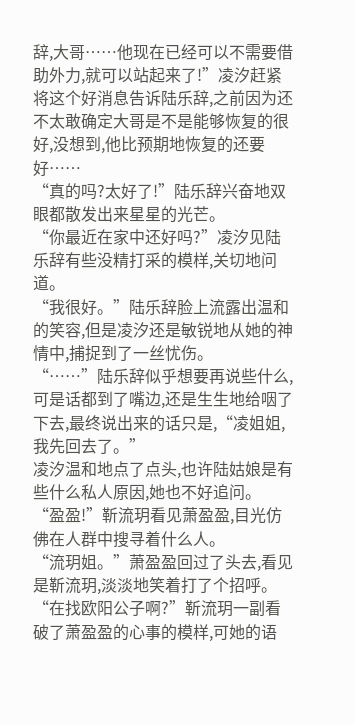辞,大哥……他现在已经可以不需要借助外力,就可以站起来了!”凌汐赶紧将这个好消息告诉陆乐辞,之前因为还不太敢确定大哥是不是能够恢复的很好,没想到,他比预期地恢复的还要好……
“真的吗?太好了!”陆乐辞兴奋地双眼都散发出来星星的光芒。
“你最近在家中还好吗?”凌汐见陆乐辞有些没精打采的模样,关切地问道。
“我很好。”陆乐辞脸上流露出温和的笑容,但是凌汐还是敏锐地从她的神情中,捕捉到了一丝忧伤。
“……”陆乐辞似乎想要再说些什么,可是话都到了嘴边,还是生生地给咽了下去,最终说出来的话只是,“凌姐姐,我先回去了。”
凌汐温和地点了点头,也许陆姑娘是有些什么私人原因,她也不好追问。
“盈盈!”靳流玥看见萧盈盈,目光仿佛在人群中搜寻着什么人。
“流玥姐。”萧盈盈回过了头去,看见是靳流玥,淡淡地笑着打了个招呼。
“在找欧阳公子啊?”靳流玥一副看破了萧盈盈的心事的模样,可她的语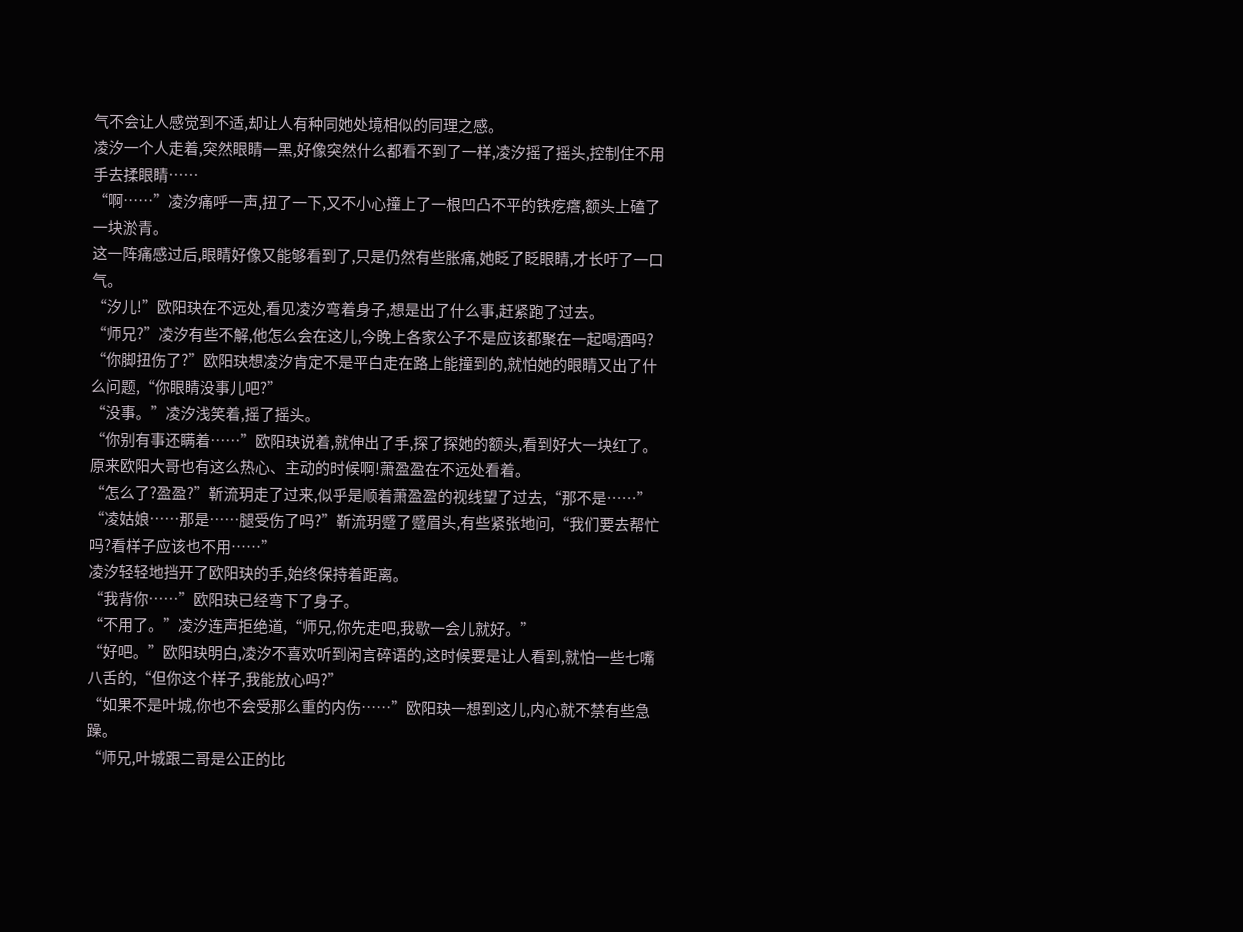气不会让人感觉到不适,却让人有种同她处境相似的同理之感。
凌汐一个人走着,突然眼睛一黑,好像突然什么都看不到了一样,凌汐摇了摇头,控制住不用手去揉眼睛……
“啊……”凌汐痛呼一声,扭了一下,又不小心撞上了一根凹凸不平的铁疙瘩,额头上磕了一块淤青。
这一阵痛感过后,眼睛好像又能够看到了,只是仍然有些胀痛,她眨了眨眼睛,才长吁了一口气。
“汐儿!”欧阳玦在不远处,看见凌汐弯着身子,想是出了什么事,赶紧跑了过去。
“师兄?”凌汐有些不解,他怎么会在这儿,今晚上各家公子不是应该都聚在一起喝酒吗?
“你脚扭伤了?”欧阳玦想凌汐肯定不是平白走在路上能撞到的,就怕她的眼睛又出了什么问题,“你眼睛没事儿吧?”
“没事。”凌汐浅笑着,摇了摇头。
“你别有事还瞒着……”欧阳玦说着,就伸出了手,探了探她的额头,看到好大一块红了。
原来欧阳大哥也有这么热心、主动的时候啊!萧盈盈在不远处看着。
“怎么了?盈盈?”靳流玥走了过来,似乎是顺着萧盈盈的视线望了过去,“那不是……”
“凌姑娘……那是……腿受伤了吗?”靳流玥蹙了蹙眉头,有些紧张地问,“我们要去帮忙吗?看样子应该也不用……”
凌汐轻轻地挡开了欧阳玦的手,始终保持着距离。
“我背你……”欧阳玦已经弯下了身子。
“不用了。”凌汐连声拒绝道,“师兄,你先走吧,我歇一会儿就好。”
“好吧。”欧阳玦明白,凌汐不喜欢听到闲言碎语的,这时候要是让人看到,就怕一些七嘴八舌的,“但你这个样子,我能放心吗?”
“如果不是叶城,你也不会受那么重的内伤……”欧阳玦一想到这儿,内心就不禁有些急躁。
“师兄,叶城跟二哥是公正的比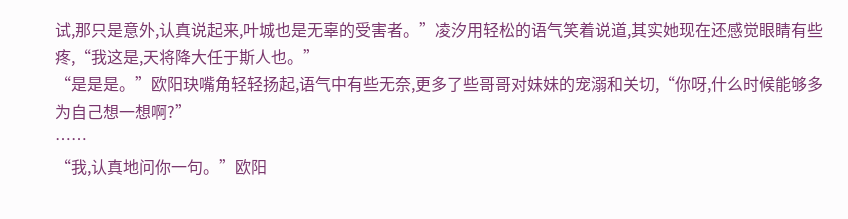试,那只是意外,认真说起来,叶城也是无辜的受害者。”凌汐用轻松的语气笑着说道,其实她现在还感觉眼睛有些疼,“我这是,天将降大任于斯人也。”
“是是是。”欧阳玦嘴角轻轻扬起,语气中有些无奈,更多了些哥哥对妹妹的宠溺和关切,“你呀,什么时候能够多为自己想一想啊?”
……
“我,认真地问你一句。”欧阳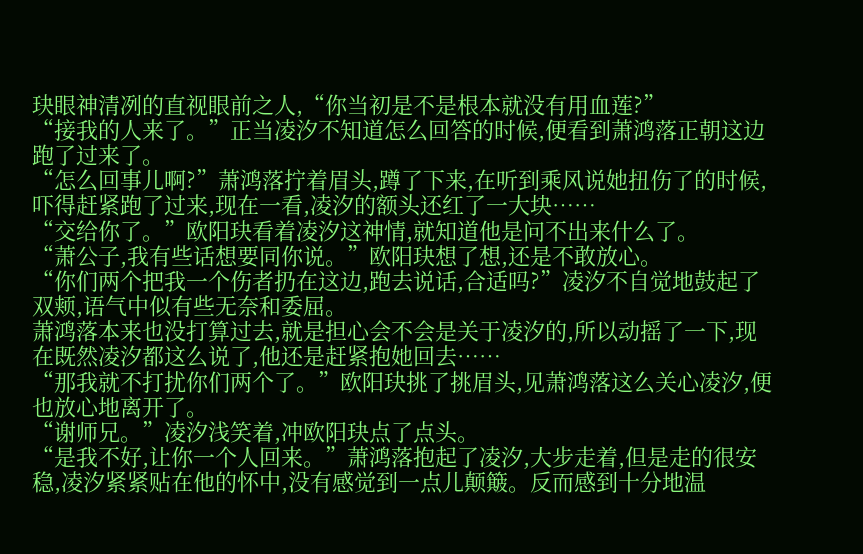玦眼神清冽的直视眼前之人,“你当初是不是根本就没有用血莲?”
“接我的人来了。”正当凌汐不知道怎么回答的时候,便看到萧鸿落正朝这边跑了过来了。
“怎么回事儿啊?”萧鸿落拧着眉头,蹲了下来,在听到乘风说她扭伤了的时候,吓得赶紧跑了过来,现在一看,凌汐的额头还红了一大块……
“交给你了。”欧阳玦看着凌汐这神情,就知道他是问不出来什么了。
“萧公子,我有些话想要同你说。”欧阳玦想了想,还是不敢放心。
“你们两个把我一个伤者扔在这边,跑去说话,合适吗?”凌汐不自觉地鼓起了双颊,语气中似有些无奈和委屈。
萧鸿落本来也没打算过去,就是担心会不会是关于凌汐的,所以动摇了一下,现在既然凌汐都这么说了,他还是赶紧抱她回去……
“那我就不打扰你们两个了。”欧阳玦挑了挑眉头,见萧鸿落这么关心凌汐,便也放心地离开了。
“谢师兄。”凌汐浅笑着,冲欧阳玦点了点头。
“是我不好,让你一个人回来。”萧鸿落抱起了凌汐,大步走着,但是走的很安稳,凌汐紧紧贴在他的怀中,没有感觉到一点儿颠簸。反而感到十分地温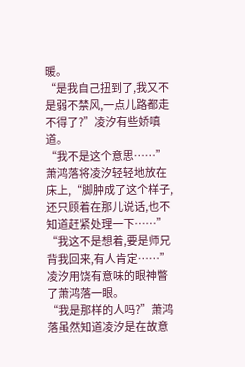暖。
“是我自己扭到了,我又不是弱不禁风,一点儿路都走不得了?”凌汐有些娇嗔道。
“我不是这个意思……”
萧鸿落将凌汐轻轻地放在床上,“脚肿成了这个样子,还只顾着在那儿说话,也不知道赶紧处理一下……”
“我这不是想着,要是师兄背我回来,有人肯定……”凌汐用饶有意味的眼神瞥了萧鸿落一眼。
“我是那样的人吗?”萧鸿落虽然知道凌汐是在故意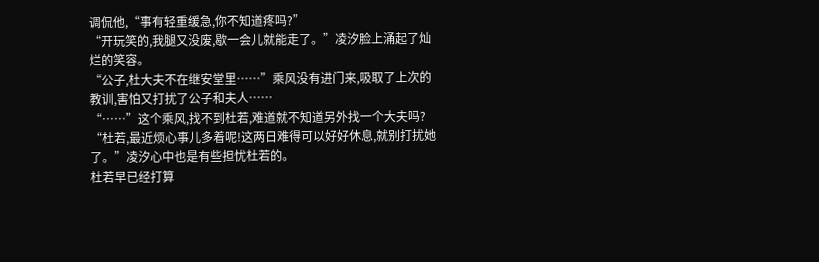调侃他,“事有轻重缓急,你不知道疼吗?”
“开玩笑的,我腿又没废,歇一会儿就能走了。”凌汐脸上涌起了灿烂的笑容。
“公子,杜大夫不在继安堂里……”乘风没有进门来,吸取了上次的教训,害怕又打扰了公子和夫人……
“……”这个乘风,找不到杜若,难道就不知道另外找一个大夫吗?
“杜若,最近烦心事儿多着呢!这两日难得可以好好休息,就别打扰她了。”凌汐心中也是有些担忧杜若的。
杜若早已经打算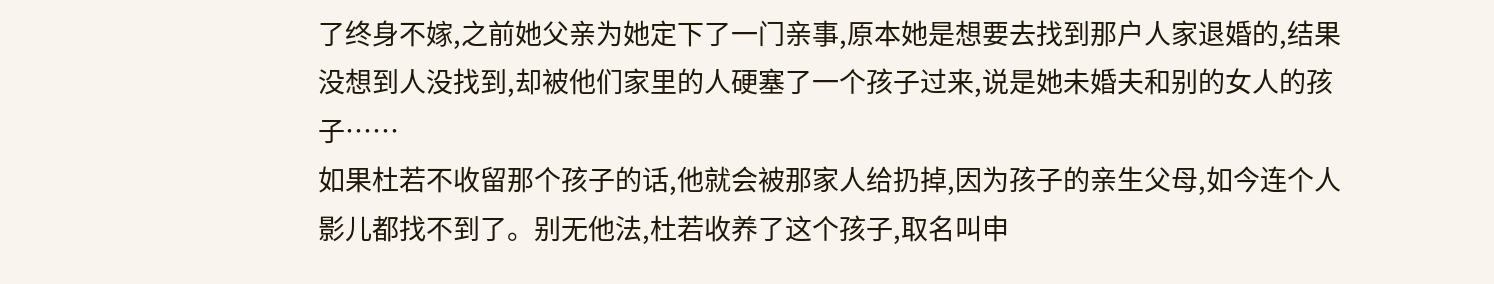了终身不嫁,之前她父亲为她定下了一门亲事,原本她是想要去找到那户人家退婚的,结果没想到人没找到,却被他们家里的人硬塞了一个孩子过来,说是她未婚夫和别的女人的孩子……
如果杜若不收留那个孩子的话,他就会被那家人给扔掉,因为孩子的亲生父母,如今连个人影儿都找不到了。别无他法,杜若收养了这个孩子,取名叫申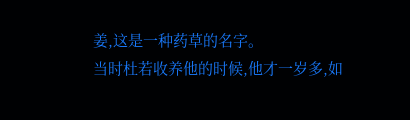姜,这是一种药草的名字。
当时杜若收养他的时候,他才一岁多,如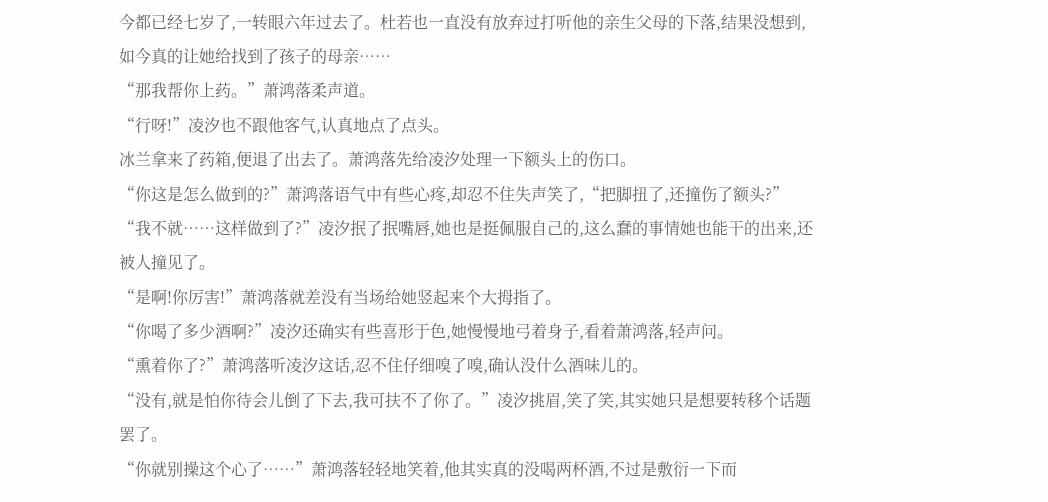今都已经七岁了,一转眼六年过去了。杜若也一直没有放弃过打听他的亲生父母的下落,结果没想到,如今真的让她给找到了孩子的母亲……
“那我帮你上药。”萧鸿落柔声道。
“行呀!”凌汐也不跟他客气,认真地点了点头。
冰兰拿来了药箱,便退了出去了。萧鸿落先给凌汐处理一下额头上的伤口。
“你这是怎么做到的?”萧鸿落语气中有些心疼,却忍不住失声笑了,“把脚扭了,还撞伤了额头?”
“我不就……这样做到了?”凌汐抿了抿嘴唇,她也是挺佩服自己的,这么蠢的事情她也能干的出来,还被人撞见了。
“是啊!你厉害!”萧鸿落就差没有当场给她竖起来个大拇指了。
“你喝了多少酒啊?”凌汐还确实有些喜形于色,她慢慢地弓着身子,看着萧鸿落,轻声问。
“熏着你了?”萧鸿落听凌汐这话,忍不住仔细嗅了嗅,确认没什么酒味儿的。
“没有,就是怕你待会儿倒了下去,我可扶不了你了。”凌汐挑眉,笑了笑,其实她只是想要转移个话题罢了。
“你就别操这个心了……”萧鸿落轻轻地笑着,他其实真的没喝两杯酒,不过是敷衍一下而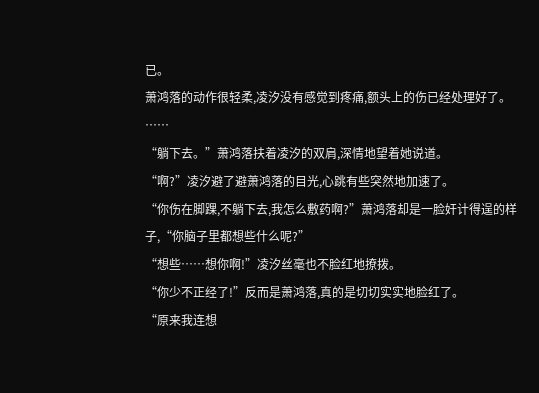已。
萧鸿落的动作很轻柔,凌汐没有感觉到疼痛,额头上的伤已经处理好了。
……
“躺下去。”萧鸿落扶着凌汐的双肩,深情地望着她说道。
“啊?”凌汐避了避萧鸿落的目光,心跳有些突然地加速了。
“你伤在脚踝,不躺下去,我怎么敷药啊?”萧鸿落却是一脸奸计得逞的样子,“你脑子里都想些什么呢?”
“想些……想你啊!”凌汐丝毫也不脸红地撩拨。
“你少不正经了!”反而是萧鸿落,真的是切切实实地脸红了。
“原来我连想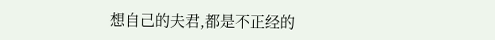想自己的夫君,都是不正经的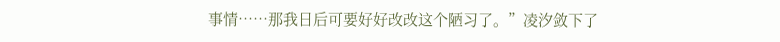事情……那我日后可要好好改改这个陋习了。”凌汐敛下了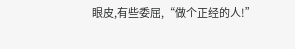眼皮,有些委屈,“做个正经的人!”